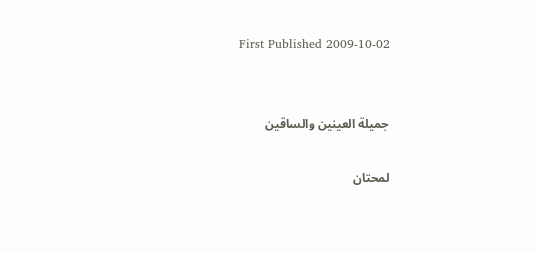First Published 2009-10-02


جميلة العينين والساقين

لمحتان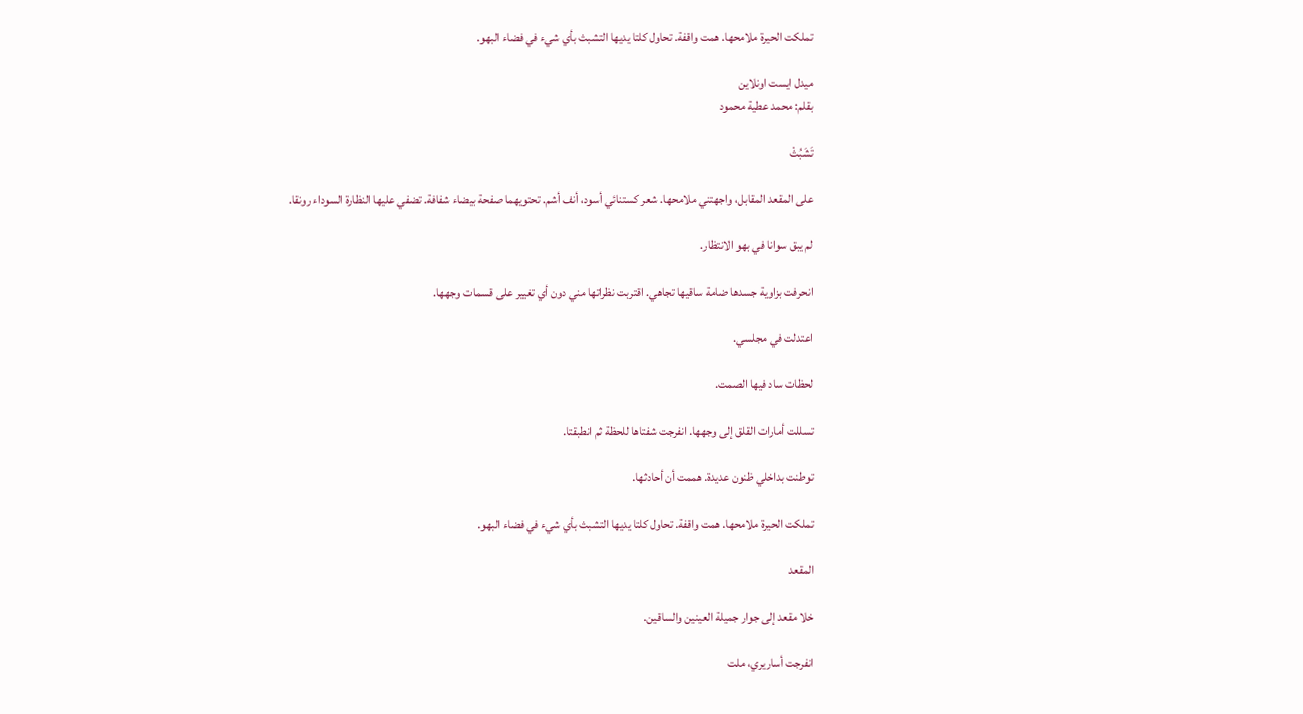تملكت الحيرة ملامحها. همت واقفة. تحاول كلتا يديها التشبث بأي شيء في فضاء البهو.

ميدل ايست اونلاين
بقلم: محمد عطية محمود

تَشَبُثْ

على المقعد المقابل، واجهتني ملامحها. شعر كستنائي أسود، أنف أشم. تحتويهما صفحة بيضاء شفافة. تضفي عليها النظارة السوداء رونقا.

لم يبق سوانا في بهو الانتظار.

انحرفت بزاوية جسدها ضامة ساقيها تجاهي. اقتربت نظراتها مني دون أي تغيير على قسمات وجهها.

اعتدلت في مجلسي.

لحظات ساد فيها الصمت.

تسللت أمارات القلق إلى وجهها. انفرجت شفتاها للحظة ثم انطبقتا.

توطنت بداخلي ظنون عديدة. هممت أن أحادثها.

تملكت الحيرة ملامحها. همت واقفة. تحاول كلتا يديها التشبث بأي شيء في فضاء البهو.

المقعد

خلا مقعد إلى جوار جميلة العينين والساقين.

انفرجت أساريري، ملت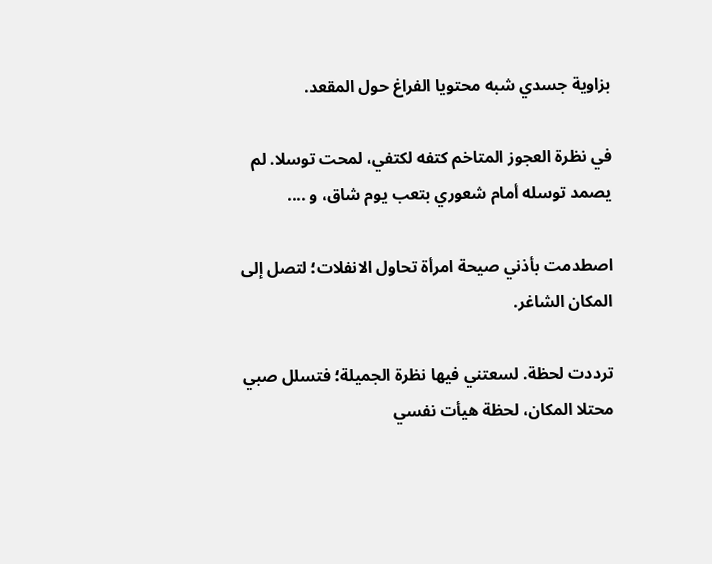بزاوية جسدي شبه محتويا الفراغ حول المقعد.

في نظرة العجوز المتاخم كتفه لكتفي، لمحت توسلا. لم يصمد توسله أمام شعوري بتعب يوم شاق، و ....

اصطدمت بأذني صيحة امرأة تحاول الانفلات؛ لتصل إلى المكان الشاغر.

ترددت لحظة. لسعتني فيها نظرة الجميلة؛ فتسلل صبي محتلا المكان، لحظة هيأت نفسي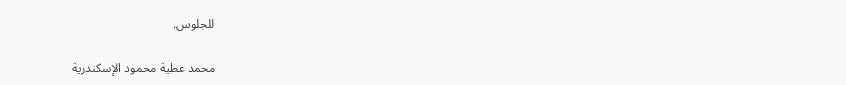للجلوس.

محمد عطية محمود الإسكندرية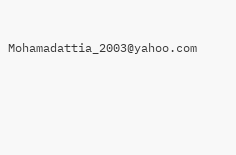Mohamadattia_2003@yahoo.com